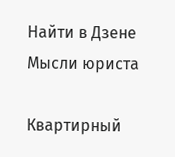Найти в Дзене
Мысли юриста

Квартирный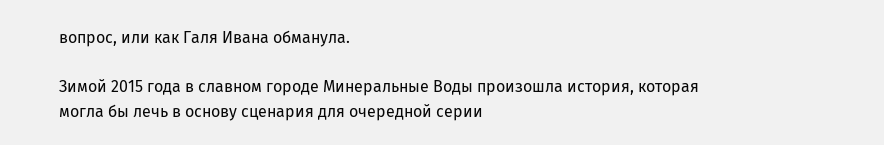вопрос, или как Галя Ивана обманула.

Зимой 2015 года в славном городе Минеральные Воды произошла история, которая могла бы лечь в основу сценария для очередной серии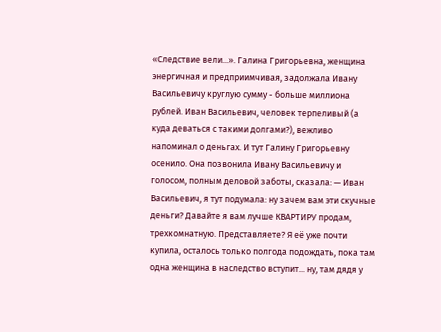«Следствие вели...». Галина Григорьевна, женщина энергичная и предприимчивая, задолжала Ивану Васильевичу круглую сумму - больше миллиона рублей. Иван Васильевич, человек терпеливый (а куда деваться с такими долгами?), вежливо напоминал о деньгах. И тут Галину Григорьевну осенило. Она позвонила Ивану Васильевичу и голосом, полным деловой заботы, сказала: — Иван Васильевич, я тут подумала: ну зачем вам эти скучные деньги? Давайте я вам лучше КВАРТИРУ продам, трехкомнатную. Представляете? Я её уже почти купила, осталось только полгода подождать, пока там одна женщина в наследство вступит... ну, там дядя у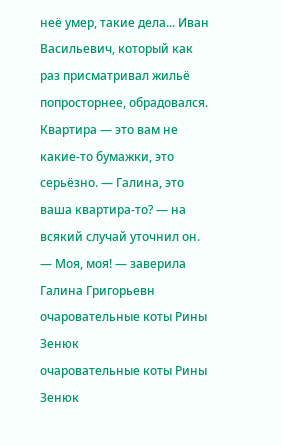неё умер, такие дела... Иван Васильевич, который как раз присматривал жильё попросторнее, обрадовался. Квартира — это вам не какие-то бумажки, это серьёзно. — Галина, это ваша квартира-то? — на всякий случай уточнил он. — Моя, моя! — заверила Галина Григорьевн
очаровательные коты Рины Зенюк
очаровательные коты Рины Зенюк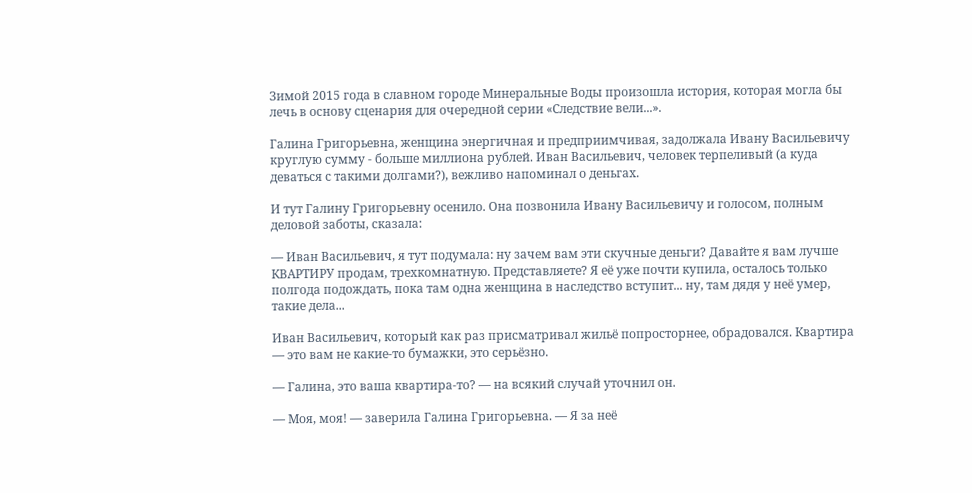Зимой 2015 года в славном городе Минеральные Воды произошла история, которая могла бы лечь в основу сценария для очередной серии «Следствие вели...».

Галина Григорьевна, женщина энергичная и предприимчивая, задолжала Ивану Васильевичу круглую сумму - больше миллиона рублей. Иван Васильевич, человек терпеливый (а куда деваться с такими долгами?), вежливо напоминал о деньгах.

И тут Галину Григорьевну осенило. Она позвонила Ивану Васильевичу и голосом, полным деловой заботы, сказала:

— Иван Васильевич, я тут подумала: ну зачем вам эти скучные деньги? Давайте я вам лучше КВАРТИРУ продам, трехкомнатную. Представляете? Я её уже почти купила, осталось только полгода подождать, пока там одна женщина в наследство вступит... ну, там дядя у неё умер, такие дела...

Иван Васильевич, который как раз присматривал жильё попросторнее, обрадовался. Квартира — это вам не какие-то бумажки, это серьёзно.

— Галина, это ваша квартира-то? — на всякий случай уточнил он.

— Моя, моя! — заверила Галина Григорьевна. — Я за неё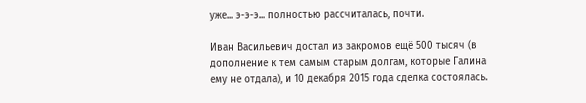уже... э-э-э... полностью рассчиталась, почти.

Иван Васильевич достал из закромов ещё 500 тысяч (в дополнение к тем самым старым долгам, которые Галина ему не отдала), и 10 декабря 2015 года сделка состоялась.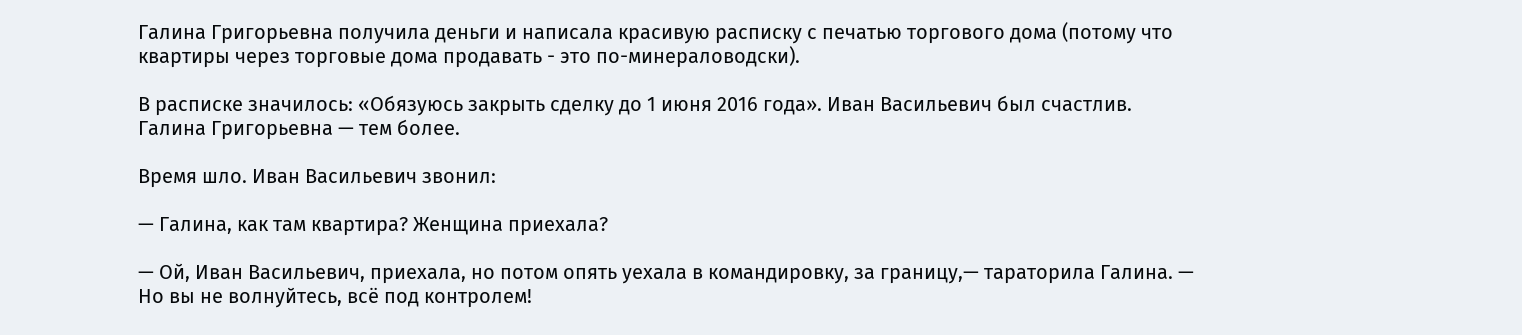Галина Григорьевна получила деньги и написала красивую расписку с печатью торгового дома (потому что квартиры через торговые дома продавать - это по-минераловодски).

В расписке значилось: «Обязуюсь закрыть сделку до 1 июня 2016 года». Иван Васильевич был счастлив. Галина Григорьевна — тем более.

Время шло. Иван Васильевич звонил:

— Галина, как там квартира? Женщина приехала?

— Ой, Иван Васильевич, приехала, но потом опять уехала в командировку, за границу,— тараторила Галина. — Но вы не волнуйтесь, всё под контролем!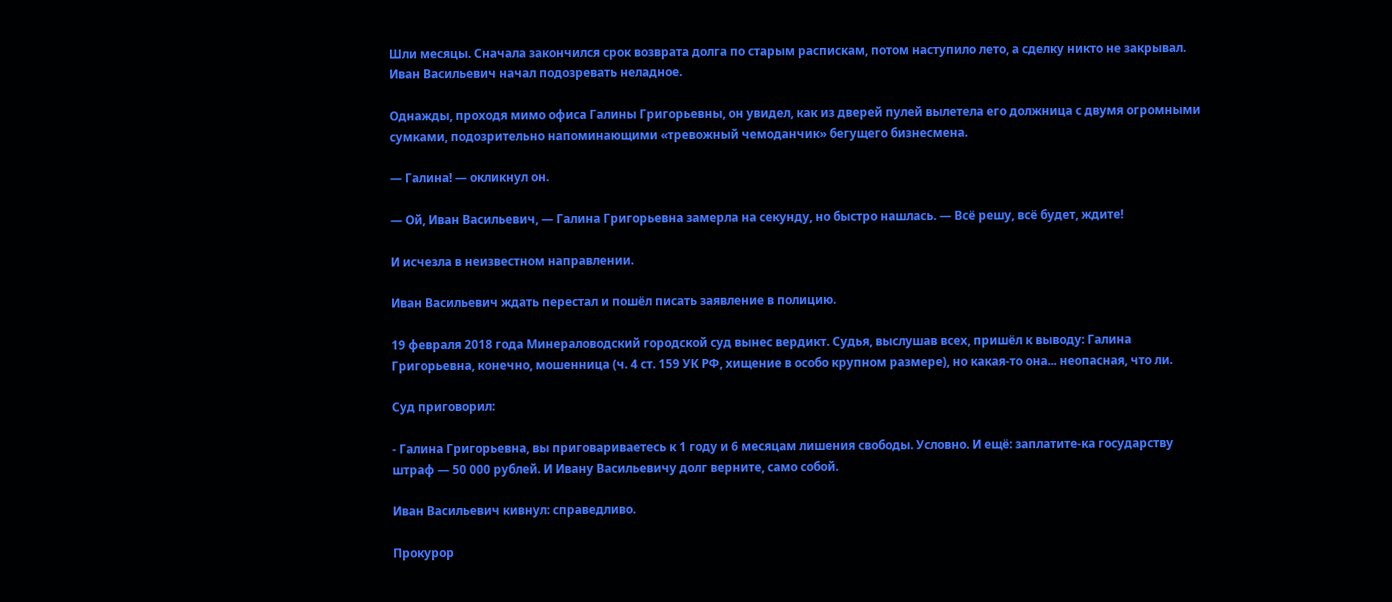Шли месяцы. Сначала закончился срок возврата долга по старым распискам, потом наступило лето, а сделку никто не закрывал. Иван Васильевич начал подозревать неладное.

Однажды, проходя мимо офиса Галины Григорьевны, он увидел, как из дверей пулей вылетела его должница с двумя огромными сумками, подозрительно напоминающими «тревожный чемоданчик» бегущего бизнесмена.

— Галина! — окликнул он.

— Ой, Иван Васильевич, — Галина Григорьевна замерла на секунду, но быстро нашлась. — Всё решу, всё будет, ждите!

И исчезла в неизвестном направлении.

Иван Васильевич ждать перестал и пошёл писать заявление в полицию.

19 февраля 2018 года Минераловодский городской суд вынес вердикт. Судья, выслушав всех, пришёл к выводу: Галина Григорьевна, конечно, мошенница (ч. 4 ст. 159 УК РФ, хищение в особо крупном размере), но какая-то она... неопасная, что ли.

Суд приговорил:

- Галина Григорьевна, вы приговариваетесь к 1 году и 6 месяцам лишения свободы. Условно. И ещё: заплатите-ка государству штраф — 50 000 рублей. И Ивану Васильевичу долг верните, само собой.

Иван Васильевич кивнул: справедливо.

Прокурор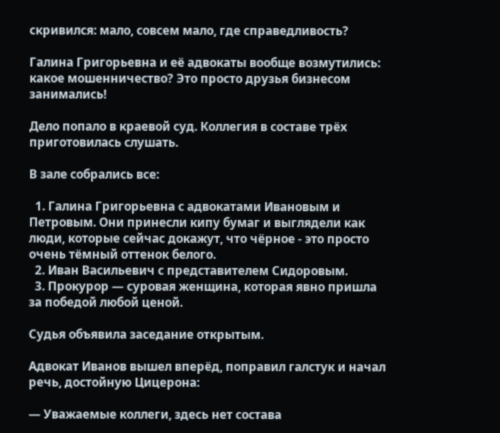скривился: мало, совсем мало, где справедливость?

Галина Григорьевна и её адвокаты вообще возмутились: какое мошенничество? Это просто друзья бизнесом занимались!

Дело попало в краевой суд. Коллегия в составе трёх приготовилась слушать.

В зале собрались все:

  1. Галина Григорьевна с адвокатами Ивановым и Петровым. Они принесли кипу бумаг и выглядели как люди, которые сейчас докажут, что чёрное - это просто очень тёмный оттенок белого.
  2. Иван Васильевич с представителем Сидоровым.
  3. Прокурор — суровая женщина, которая явно пришла за победой любой ценой.

Судья объявила заседание открытым.

Адвокат Иванов вышел вперёд, поправил галстук и начал речь, достойную Цицерона:

— Уважаемые коллеги, здесь нет состава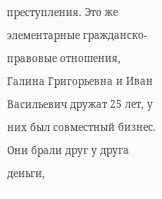преступления. Это же элементарные гражданско-правовые отношения, Галина Григорьевна и Иван Васильевич дружат 25 лет, у них был совместный бизнес. Они брали друг у друга деньги,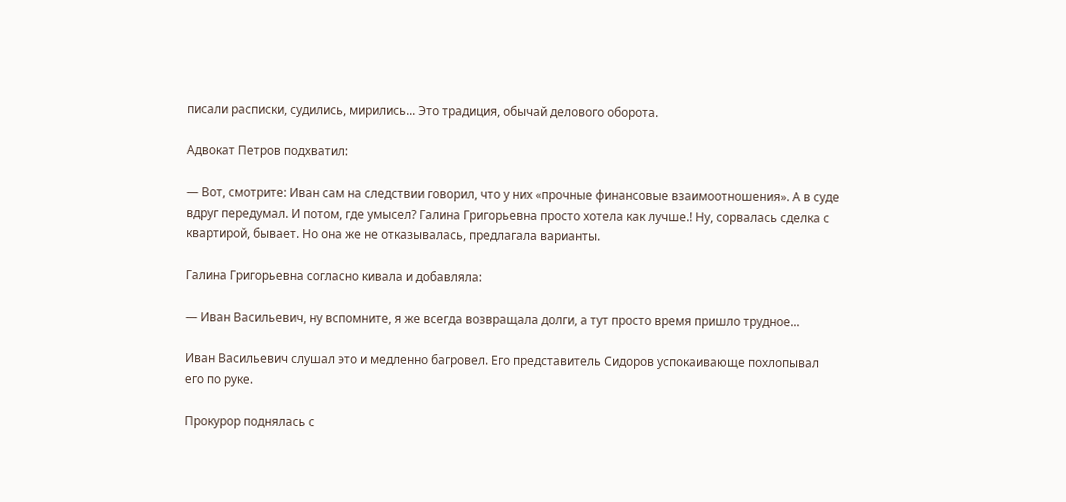писали расписки, судились, мирились... Это традиция, обычай делового оборота.

Адвокат Петров подхватил:

— Вот, смотрите: Иван сам на следствии говорил, что у них «прочные финансовые взаимоотношения». А в суде вдруг передумал. И потом, где умысел? Галина Григорьевна просто хотела как лучше.! Ну, сорвалась сделка с квартирой, бывает. Но она же не отказывалась, предлагала варианты.

Галина Григорьевна согласно кивала и добавляла:

— Иван Васильевич, ну вспомните, я же всегда возвращала долги, а тут просто время пришло трудное...

Иван Васильевич слушал это и медленно багровел. Его представитель Сидоров успокаивающе похлопывал его по руке.

Прокурор поднялась с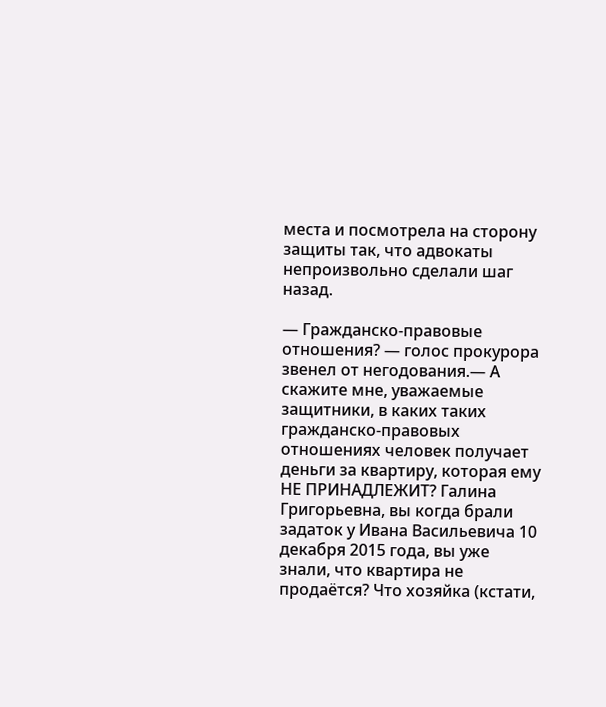места и посмотрела на сторону защиты так, что адвокаты непроизвольно сделали шаг назад.

— Гражданско-правовые отношения? — голос прокурора звенел от негодования.— А скажите мне, уважаемые защитники, в каких таких гражданско-правовых отношениях человек получает деньги за квартиру, которая ему НЕ ПРИНАДЛЕЖИТ? Галина Григорьевна, вы когда брали задаток у Ивана Васильевича 10 декабря 2015 года, вы уже знали, что квартира не продаётся? Что хозяйка (кстати,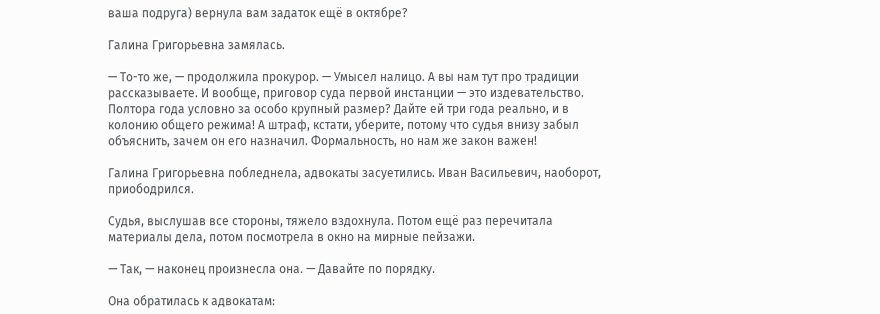ваша подруга) вернула вам задаток ещё в октябре?

Галина Григорьевна замялась.

— То-то же, — продолжила прокурор. — Умысел налицо. А вы нам тут про традиции рассказываете. И вообще, приговор суда первой инстанции — это издевательство. Полтора года условно за особо крупный размер? Дайте ей три года реально, и в колонию общего режима! А штраф, кстати, уберите, потому что судья внизу забыл объяснить, зачем он его назначил. Формальность, но нам же закон важен!

Галина Григорьевна побледнела, адвокаты засуетились. Иван Васильевич, наоборот, приободрился.

Судья, выслушав все стороны, тяжело вздохнула. Потом ещё раз перечитала материалы дела, потом посмотрела в окно на мирные пейзажи.

— Так, — наконец произнесла она. — Давайте по порядку.

Она обратилась к адвокатам: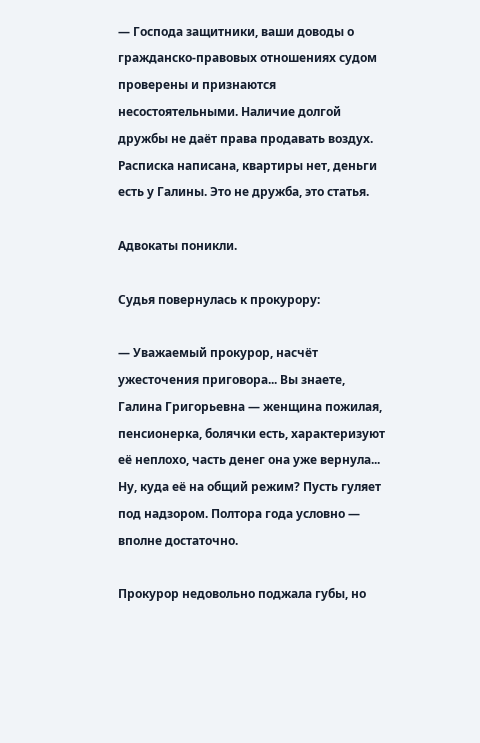— Господа защитники, ваши доводы о гражданско-правовых отношениях судом проверены и признаются несостоятельными. Наличие долгой дружбы не даёт права продавать воздух. Расписка написана, квартиры нет, деньги есть у Галины. Это не дружба, это статья.

Адвокаты поникли.

Судья повернулась к прокурору:

— Уважаемый прокурор, насчёт ужесточения приговора... Вы знаете, Галина Григорьевна — женщина пожилая, пенсионерка, болячки есть, характеризуют её неплохо, часть денег она уже вернула... Ну, куда её на общий режим? Пусть гуляет под надзором. Полтора года условно — вполне достаточно.

Прокурор недовольно поджала губы, но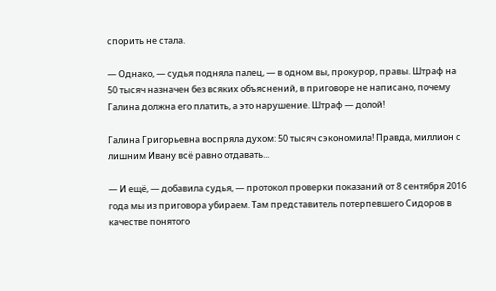спорить не стала.

— Однако, — судья подняла палец, — в одном вы, прокурор, правы. Штраф на 50 тысяч назначен без всяких объяснений, в приговоре не написано, почему Галина должна его платить, а это нарушение. Штраф — долой!

Галина Григорьевна воспряла духом: 50 тысяч сэкономила! Правда, миллион с лишним Ивану всё равно отдавать...

— И ещё, — добавила судья, — протокол проверки показаний от 8 сентября 2016 года мы из приговора убираем. Там представитель потерпевшего Сидоров в качестве понятого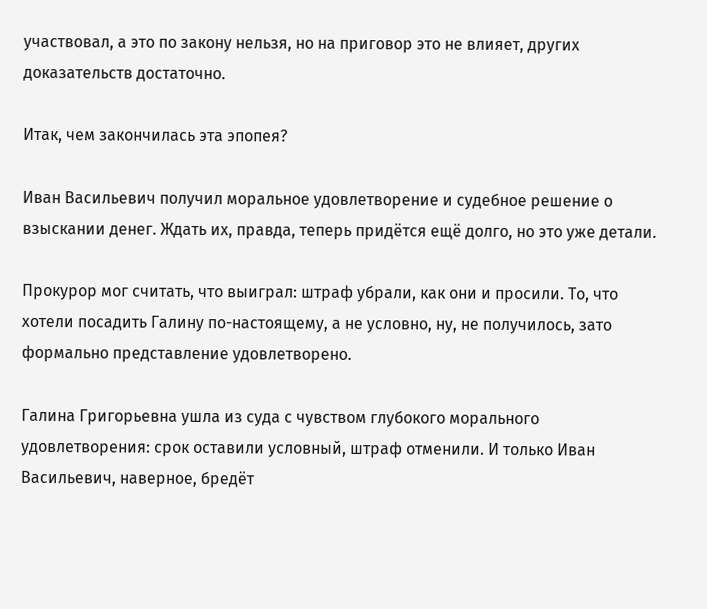участвовал, а это по закону нельзя, но на приговор это не влияет, других доказательств достаточно.

Итак, чем закончилась эта эпопея?

Иван Васильевич получил моральное удовлетворение и судебное решение о взыскании денег. Ждать их, правда, теперь придётся ещё долго, но это уже детали.

Прокурор мог считать, что выиграл: штраф убрали, как они и просили. То, что хотели посадить Галину по-настоящему, а не условно, ну, не получилось, зато формально представление удовлетворено.

Галина Григорьевна ушла из суда с чувством глубокого морального удовлетворения: срок оставили условный, штраф отменили. И только Иван Васильевич, наверное, бредёт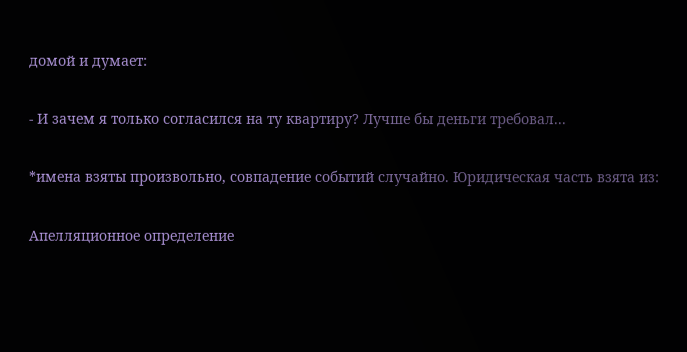домой и думает:

- И зачем я только согласился на ту квартиру? Лучше бы деньги требовал...

*имена взяты произвольно, совпадение событий случайно. Юридическая часть взята из:

Апелляционное определение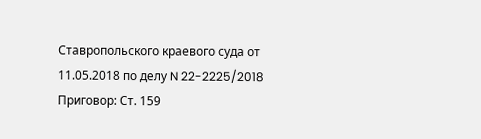Ставропольского краевого суда от 11.05.2018 по делу N 22-2225/2018 Приговор: Ст. 159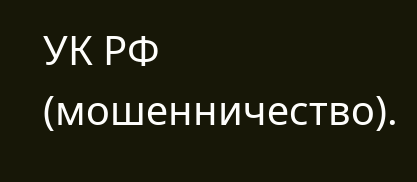УК РФ (мошенничество).